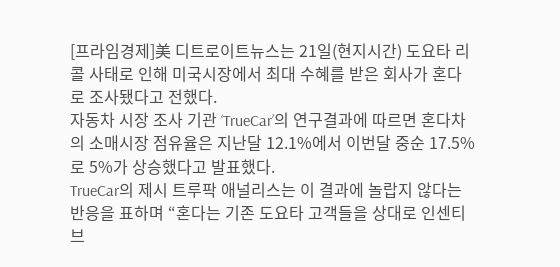[프라임경제]美 디트로이트뉴스는 21일(현지시간) 도요타 리콜 사태로 인해 미국시장에서 최대 수혜를 받은 회사가 혼다로 조사됐다고 전했다.
자동차 시장 조사 기관 ‘TrueCar’의 연구결과에 따르면 혼다차의 소매시장 점유율은 지난달 12.1%에서 이번달 중순 17.5%로 5%가 상승했다고 발표했다.
TrueCar의 제시 트루팍 애널리스는 이 결과에 놀랍지 않다는 반응을 표하며 “혼다는 기존 도요타 고객들을 상대로 인센티브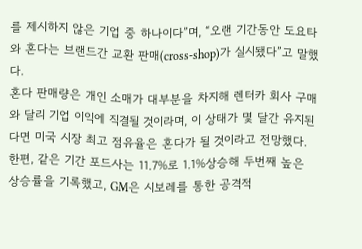를 제시하지 않은 기업 중 하나이다”며, “오랜 기간동안 도요타와 혼다는 브랜드간 교환 판매(cross-shop)가 실시됐다”고 말했다.
혼다 판매량은 개인 소매가 대부분을 차지해 렌터카 회사 구매와 달리 기업 이익에 직결될 것이라며, 이 상태가 몇 달간 유지된다면 미국 시장 최고 점유율은 혼다가 될 것이라고 전망했다.
한편, 같은 기간 포드사는 11.7%로 1.1%상승해 두번째 높은 상승률을 기록했고, GM은 시보레를 통한 공격적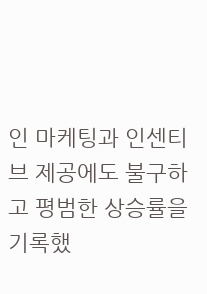인 마케팅과 인센티브 제공에도 불구하고 평범한 상승률을 기록했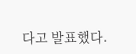다고 발표했다.